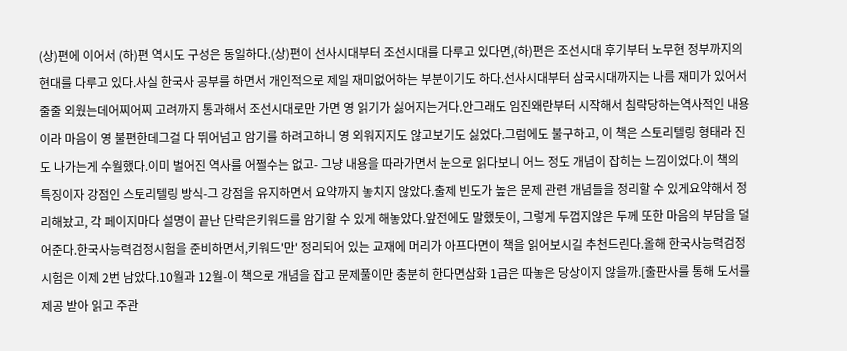(상)편에 이어서 (하)편 역시도 구성은 동일하다.(상)편이 선사시대부터 조선시대를 다루고 있다면,(하)편은 조선시대 후기부터 노무현 정부까지의 현대를 다루고 있다.사실 한국사 공부를 하면서 개인적으로 제일 재미없어하는 부분이기도 하다.선사시대부터 삼국시대까지는 나름 재미가 있어서 줄줄 외웠는데어찌어찌 고려까지 통과해서 조선시대로만 가면 영 읽기가 싫어지는거다.안그래도 임진왜란부터 시작해서 침략당하는역사적인 내용이라 마음이 영 불편한데그걸 다 뛰어넘고 암기를 하려고하니 영 외워지지도 않고보기도 싫었다.그럼에도 불구하고, 이 책은 스토리텔링 형태라 진도 나가는게 수월했다.이미 벌어진 역사를 어쩔수는 없고- 그냥 내용을 따라가면서 눈으로 읽다보니 어느 정도 개념이 잡히는 느낌이었다.이 책의 특징이자 강점인 스토리텔링 방식-그 강점을 유지하면서 요약까지 놓치지 않았다.출제 빈도가 높은 문제 관련 개념들을 정리할 수 있게요약해서 정리해놨고, 각 페이지마다 설명이 끝난 단락은키워드를 암기할 수 있게 해놓았다.앞전에도 말했둣이, 그렇게 두껍지않은 두께 또한 마음의 부담을 덜어준다.한국사능력검정시험을 준비하면서,키워드'만' 정리되어 있는 교재에 머리가 아프다면이 책을 읽어보시길 추천드린다.올해 한국사능력검정시험은 이제 2번 남았다.10월과 12월-이 책으로 개념을 잡고 문제풀이만 충분히 한다면삼화 1급은 따놓은 당상이지 않을까.[출판사를 통해 도서를 제공 받아 읽고 주관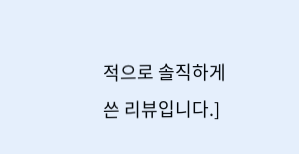적으로 솔직하게 쓴 리뷰입니다.]